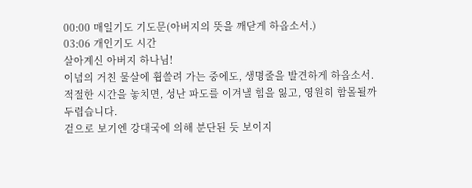00:00 매일기도 기도문(아버지의 뜻을 깨닫게 하옵소서.)
03:06 개인기도 시간
살아계신 아버지 하나님!
이념의 거친 물살에 휩쓸려 가는 중에도, 생명줄을 발견하게 하옵소서.
적절한 시간을 놓치면, 성난 파도를 이겨낼 힘을 잃고, 영원히 함몰될까 두렵습니다.
겉으로 보기엔 강대국에 의해 분단된 듯 보이지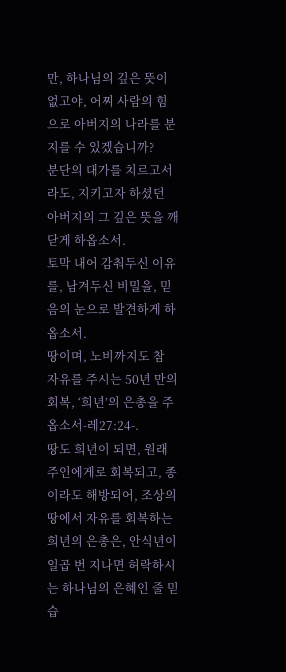만, 하나님의 깊은 뜻이 없고야, 어찌 사람의 힘으로 아버지의 나라를 분지를 수 있겠습니까?
분단의 대가를 치르고서라도, 지키고자 하셨던 아버지의 그 깊은 뜻을 깨닫게 하옵소서.
토막 내어 감춰두신 이유를, 남겨두신 비밀을, 믿음의 눈으로 발견하게 하옵소서.
땅이며, 노비까지도 참 자유를 주시는 50년 만의 회복, ‘희년’의 은총을 주옵소서-레27:24-.
땅도 희년이 되면, 원래 주인에게로 회복되고, 종이라도 해방되어, 조상의 땅에서 자유를 회복하는 희년의 은총은, 안식년이 일곱 번 지나면 허락하시는 하나님의 은혜인 줄 믿습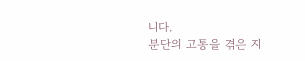니다.
분단의 고통을 겪은 지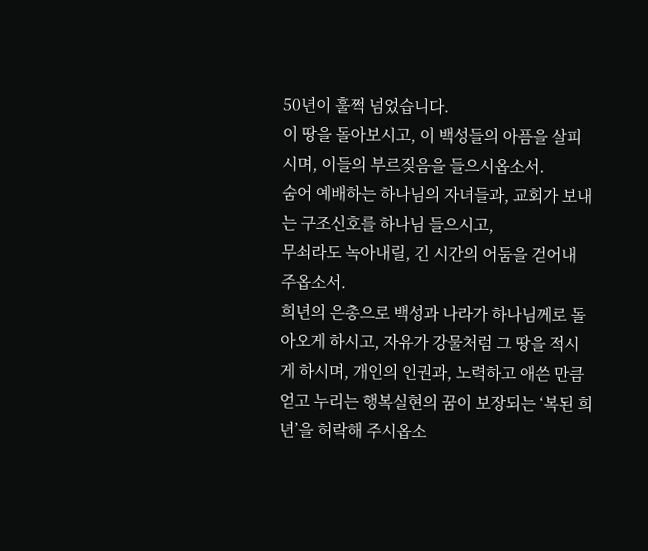50년이 훌쩍 넘었습니다.
이 땅을 돌아보시고, 이 백성들의 아픔을 살피시며, 이들의 부르짖음을 들으시옵소서.
숨어 예배하는 하나님의 자녀들과, 교회가 보내는 구조신호를 하나님 들으시고,
무쇠라도 녹아내릴, 긴 시간의 어둠을 걷어내 주옵소서.
희년의 은총으로 백성과 나라가 하나님께로 돌아오게 하시고, 자유가 강물처럼 그 땅을 적시게 하시며, 개인의 인권과, 노력하고 애쓴 만큼 얻고 누리는 행복실현의 꿈이 보장되는 ‘복된 희년’을 허락해 주시옵소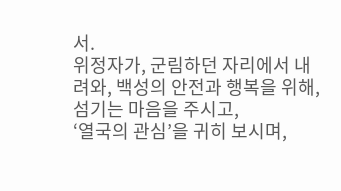서.
위정자가, 군림하던 자리에서 내려와, 백성의 안전과 행복을 위해, 섬기는 마음을 주시고,
‘열국의 관심’을 귀히 보시며,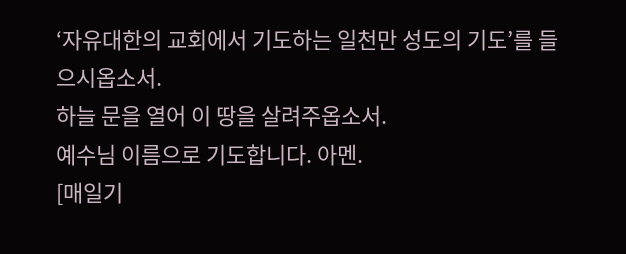‘자유대한의 교회에서 기도하는 일천만 성도의 기도’를 들으시옵소서.
하늘 문을 열어 이 땅을 살려주옵소서.
예수님 이름으로 기도합니다. 아멘.
[매일기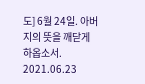도] 6월 24일. 아버지의 뜻을 깨닫게 하옵소서.
2021.06.23